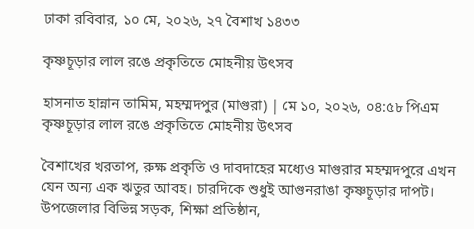ঢাকা রবিবার, ১০ মে, ২০২৬, ২৭ বৈশাখ ১৪৩৩

কৃষ্ণচূড়ার লাল রঙে প্রকৃতিতে মোহনীয় উৎসব

হাসনাত হান্নান তামিম, মহম্মদপুর (মাগুরা) | মে ১০, ২০২৬, ০৪:৫৮ পিএম কৃষ্ণচূড়ার লাল রঙে প্রকৃতিতে মোহনীয় উৎসব

বৈশাখের খরতাপ, রুক্ষ প্রকৃতি ও দাবদাহের মধ্যেও মাগুরার মহম্মদপুরে এখন যেন অন্য এক ঋতুর আবহ। চারদিকে শুধুই আগুনরাঙা কৃষ্ণচূড়ার দাপট। উপজেলার বিভিন্ন সড়ক, শিক্ষা প্রতিষ্ঠান,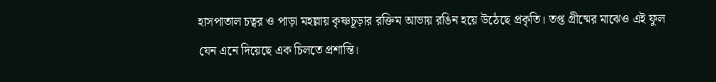হাসপাতাল চত্বর ও পাড়া মহল্লায় কৃষ্ণচূড়ার রক্তিম আভায় রঙিন হয়ে উঠেছে প্রকৃতি। তপ্ত গ্রীষ্মের মাঝেও এই ফুল যেন এনে দিয়েছে এক চিলতে প্রশান্তি।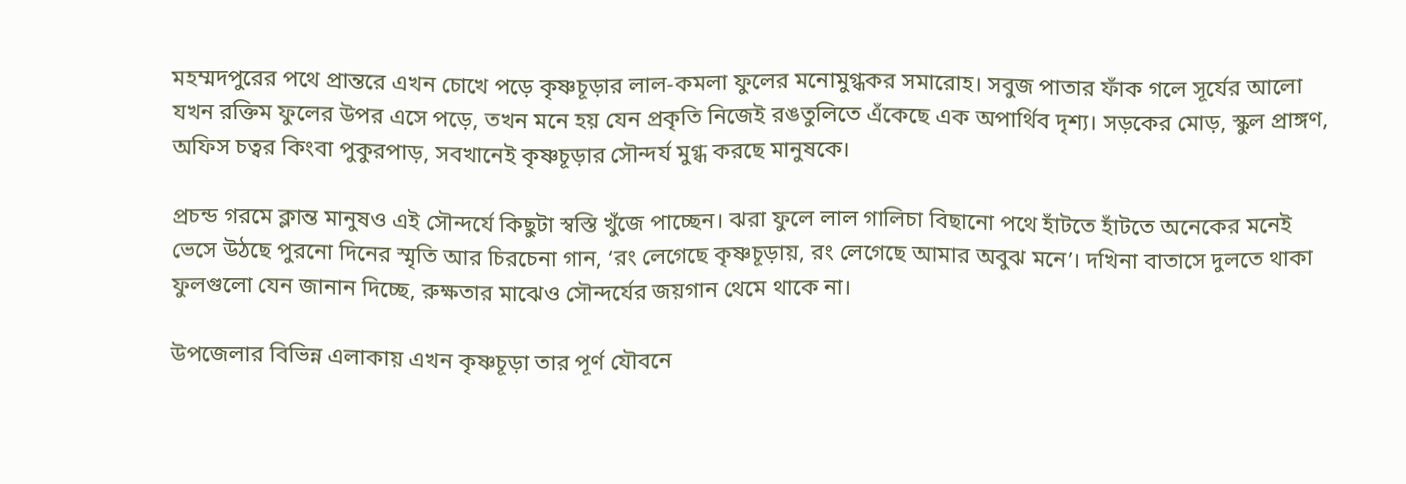মহম্মদপুরের পথে প্রান্তরে এখন চোখে পড়ে কৃষ্ণচূড়ার লাল-কমলা ফুলের মনোমুগ্ধকর সমারোহ। সবুজ পাতার ফাঁক গলে সূর্যের আলো যখন রক্তিম ফুলের উপর এসে পড়ে, তখন মনে হয় যেন প্রকৃতি নিজেই রঙতুলিতে এঁকেছে এক অপার্থিব দৃশ্য। সড়কের মোড়, স্কুল প্রাঙ্গণ, অফিস চত্বর কিংবা পুকুরপাড়, সবখানেই কৃষ্ণচূড়ার সৌন্দর্য মুগ্ধ করছে মানুষকে।

প্রচন্ড গরমে ক্লান্ত মানুষও এই সৌন্দর্যে কিছুটা স্বস্তি খুঁজে পাচ্ছেন। ঝরা ফুলে লাল গালিচা বিছানো পথে হাঁটতে হাঁটতে অনেকের মনেই ভেসে উঠছে পুরনো দিনের স্মৃতি আর চিরচেনা গান, ‘রং লেগেছে কৃষ্ণচূড়ায়, রং লেগেছে আমার অবুঝ মনে’। দখিনা বাতাসে দুলতে থাকা ফুলগুলো যেন জানান দিচ্ছে, রুক্ষতার মাঝেও সৌন্দর্যের জয়গান থেমে থাকে না।

উপজেলার বিভিন্ন এলাকায় এখন কৃষ্ণচূড়া তার পূর্ণ যৌবনে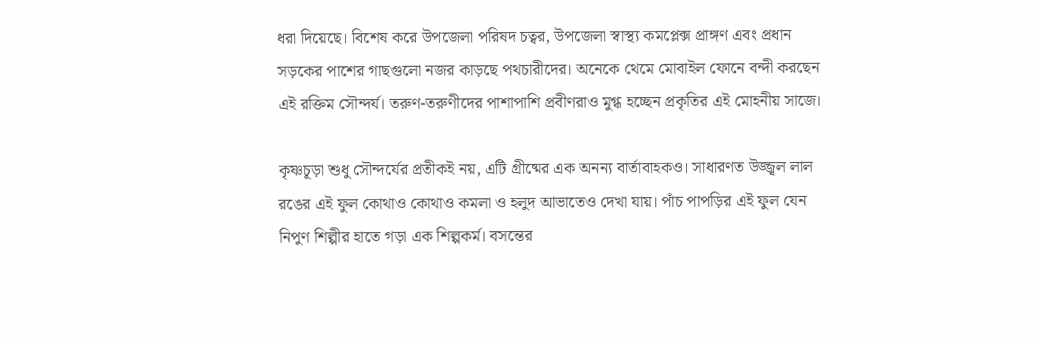ধরা দিয়েছে। বিশেষ করে উপজেলা পরিষদ চত্বর, উপজেলা স্বাস্থ্য কমপ্লেক্স প্রাঙ্গণ এবং প্রধান সড়কের পাশের গাছগুলো নজর কাড়ছে পথচারীদের। অনেকে থেমে মোবাইল ফোনে বন্দী করছেন এই রক্তিম সৌন্দর্য। তরুণ-তরুণীদের পাশাপাশি প্রবীণরাও মুগ্ধ হচ্ছেন প্রকৃতির এই মোহনীয় সাজে।

কৃষ্ণচূড়া শুধু সৌন্দর্যের প্রতীকই নয়, এটি গ্রীষ্মের এক অনন্য বার্তাবাহকও। সাধারণত উজ্জ্বল লাল রঙের এই ফুল কোথাও কোথাও কমলা ও হলুদ আভাতেও দেখা যায়। পাঁচ পাপড়ির এই ফুল যেন নিপুণ শিল্পীর হাতে গড়া এক শিল্পকর্ম। বসন্তের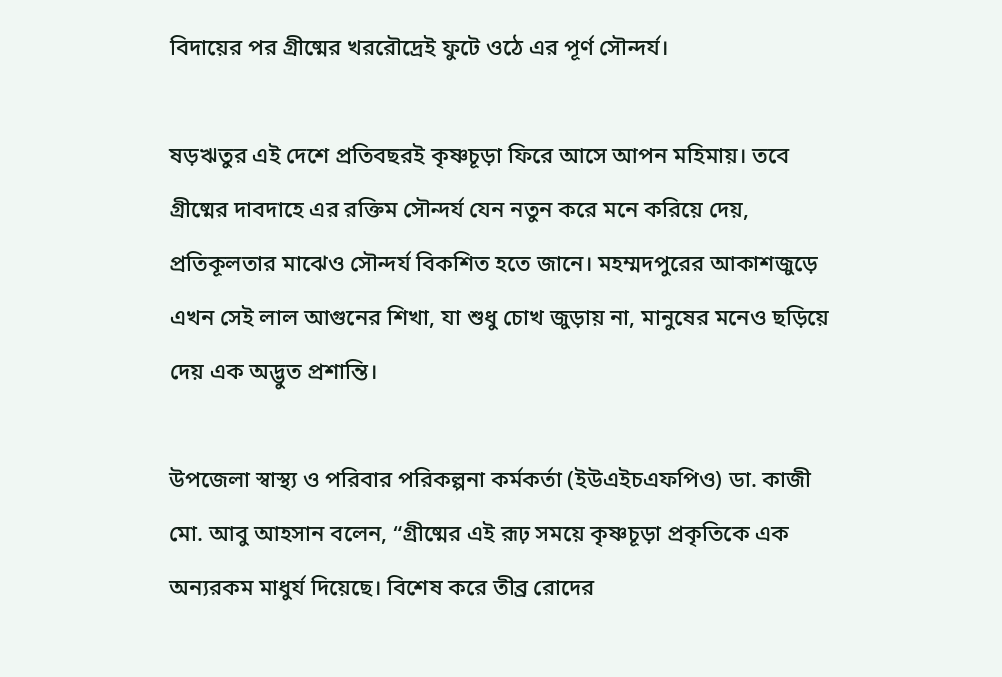বিদায়ের পর গ্রীষ্মের খররৌদ্রেই ফুটে ওঠে এর পূর্ণ সৌন্দর্য।

ষড়ঋতুর এই দেশে প্রতিবছরই কৃষ্ণচূড়া ফিরে আসে আপন মহিমায়। তবে গ্রীষ্মের দাবদাহে এর রক্তিম সৌন্দর্য যেন নতুন করে মনে করিয়ে দেয়, প্রতিকূলতার মাঝেও সৌন্দর্য বিকশিত হতে জানে। মহম্মদপুরের আকাশজুড়ে এখন সেই লাল আগুনের শিখা, যা শুধু চোখ জুড়ায় না, মানুষের মনেও ছড়িয়ে দেয় এক অদ্ভুত প্রশান্তি।

উপজেলা স্বাস্থ্য ও পরিবার পরিকল্পনা কর্মকর্তা (ইউএইচএফপিও) ডা. কাজী মো. আবু আহসান বলেন, “গ্রীষ্মের এই রূঢ় সময়ে কৃষ্ণচূড়া প্রকৃতিকে এক অন্যরকম মাধুর্য দিয়েছে। বিশেষ করে তীব্র রোদের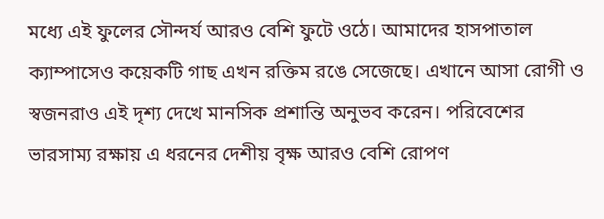মধ্যে এই ফুলের সৌন্দর্য আরও বেশি ফুটে ওঠে। আমাদের হাসপাতাল ক্যাম্পাসেও কয়েকটি গাছ এখন রক্তিম রঙে সেজেছে। এখানে আসা রোগী ও স্বজনরাও এই দৃশ্য দেখে মানসিক প্রশান্তি অনুভব করেন। পরিবেশের ভারসাম্য রক্ষায় এ ধরনের দেশীয় বৃক্ষ আরও বেশি রোপণ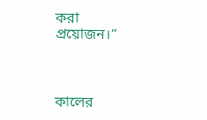করা প্রয়োজন।”



কালের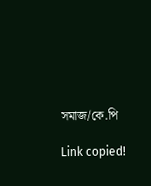সমাজ/কে.পি

Link copied!